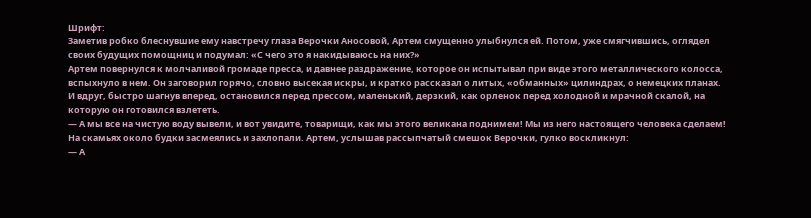Шрифт:
Заметив робко блеснувшие ему навстречу глаза Верочки Аносовой, Артем смущенно улыбнулся ей. Потом, уже смягчившись, оглядел своих будущих помощниц и подумал: «С чего это я накидываюсь на них?»
Артем повернулся к молчаливой громаде пресса, и давнее раздражение, которое он испытывал при виде этого металлического колосса, вспыхнуло в нем. Он заговорил горячо, словно высекая искры, и кратко рассказал о литых, «обманных» цилиндрах, о немецких планах.
И вдруг, быстро шагнув вперед, остановился перед прессом, маленький, дерзкий, как орленок перед холодной и мрачной скалой, на которую он готовился взлететь.
— А мы все на чистую воду вывели, и вот увидите, товарищи, как мы этого великана поднимем! Мы из него настоящего человека сделаем!
На скамьях около будки засмеялись и захлопали. Артем, услышав рассыпчатый смешок Верочки, гулко воскликнул:
— А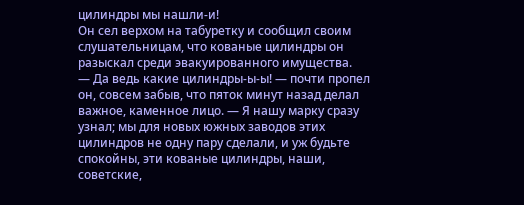цилиндры мы нашли-и!
Он сел верхом на табуретку и сообщил своим слушательницам, что кованые цилиндры он разыскал среди эвакуированного имущества.
— Да ведь какие цилиндры-ы-ы! — почти пропел он, совсем забыв, что пяток минут назад делал важное, каменное лицо. — Я нашу марку сразу узнал; мы для новых южных заводов этих цилиндров не одну пару сделали, и уж будьте спокойны, эти кованые цилиндры, наши, советские,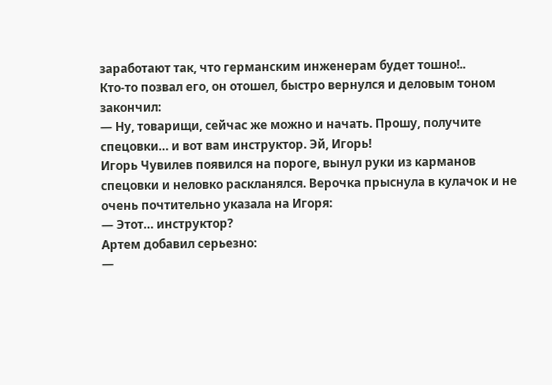заработают так, что германским инженерам будет тошно!..
Кто-то позвал его, он отошел, быстро вернулся и деловым тоном закончил:
— Ну, товарищи, сейчас же можно и начать. Прошу, получите спецовки… и вот вам инструктор. Эй, Игорь!
Игорь Чувилев появился на пороге, вынул руки из карманов спецовки и неловко раскланялся. Верочка прыснула в кулачок и не очень почтительно указала на Игоря:
— Этот… инструктор?
Артем добавил серьезно:
—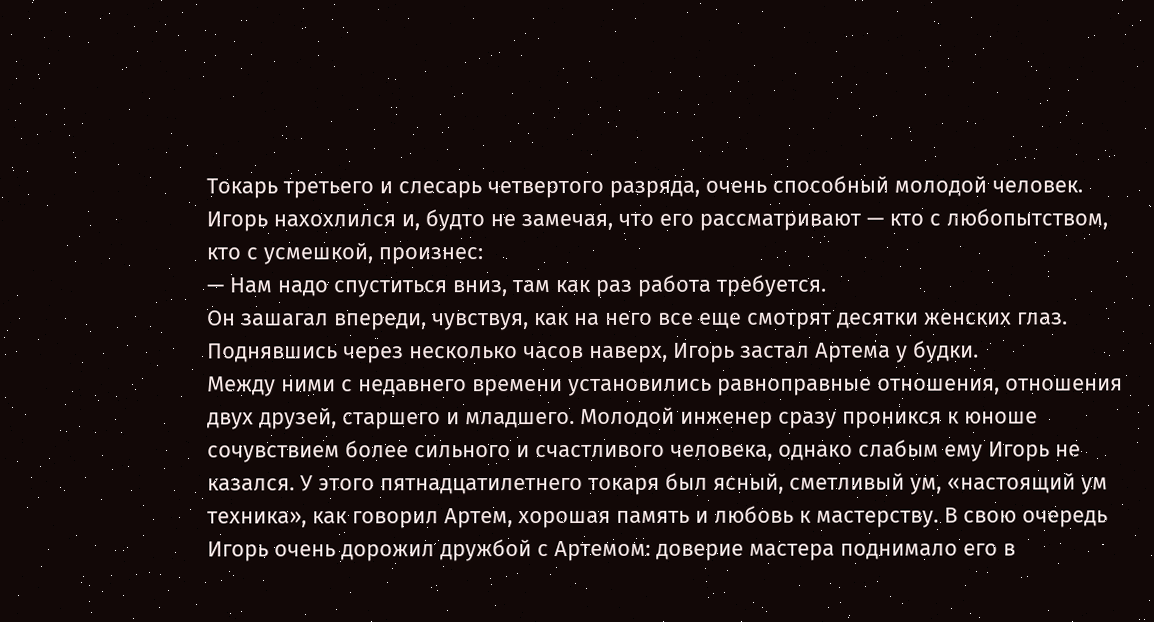Токарь третьего и слесарь четвертого разряда, очень способный молодой человек.
Игорь нахохлился и, будто не замечая, что его рассматривают — кто с любопытством, кто с усмешкой, произнес:
— Нам надо спуститься вниз, там как раз работа требуется.
Он зашагал впереди, чувствуя, как на него все еще смотрят десятки женских глаз.
Поднявшись через несколько часов наверх, Игорь застал Артема у будки.
Между ними с недавнего времени установились равноправные отношения, отношения двух друзей, старшего и младшего. Молодой инженер сразу проникся к юноше сочувствием более сильного и счастливого человека, однако слабым ему Игорь не казался. У этого пятнадцатилетнего токаря был ясный, сметливый ум, «настоящий ум техника», как говорил Артем, хорошая память и любовь к мастерству. В свою очередь Игорь очень дорожил дружбой с Артемом: доверие мастера поднимало его в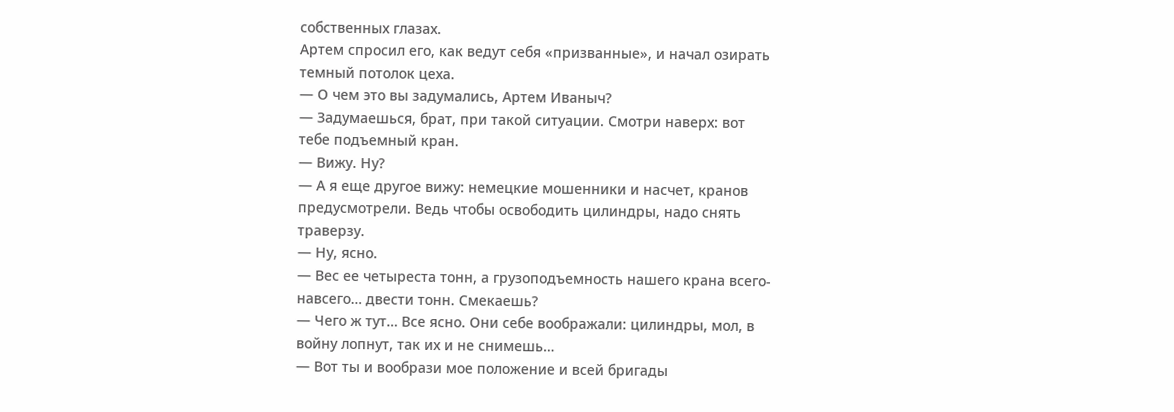собственных глазах.
Артем спросил его, как ведут себя «призванные», и начал озирать темный потолок цеха.
— О чем это вы задумались, Артем Иваныч?
— Задумаешься, брат, при такой ситуации. Смотри наверх: вот тебе подъемный кран.
— Вижу. Ну?
— А я еще другое вижу: немецкие мошенники и насчет, кранов предусмотрели. Ведь чтобы освободить цилиндры, надо снять траверзу.
— Ну, ясно.
— Вес ее четыреста тонн, а грузоподъемность нашего крана всего-навсего… двести тонн. Смекаешь?
— Чего ж тут… Все ясно. Они себе воображали: цилиндры, мол, в войну лопнут, так их и не снимешь…
— Вот ты и вообрази мое положение и всей бригады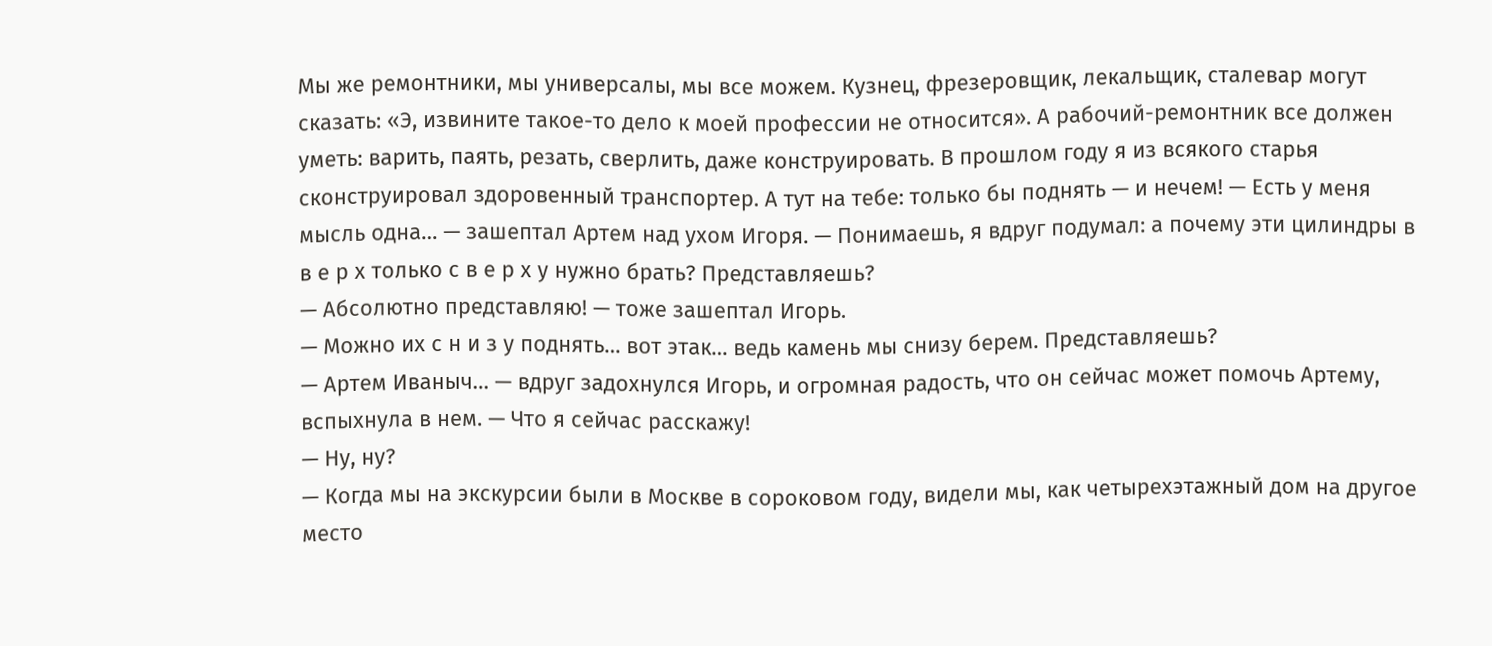Мы же ремонтники, мы универсалы, мы все можем. Кузнец, фрезеровщик, лекальщик, сталевар могут сказать: «Э, извините такое-то дело к моей профессии не относится». А рабочий-ремонтник все должен уметь: варить, паять, резать, сверлить, даже конструировать. В прошлом году я из всякого старья сконструировал здоровенный транспортер. А тут на тебе: только бы поднять — и нечем! — Есть у меня мысль одна… — зашептал Артем над ухом Игоря. — Понимаешь, я вдруг подумал: а почему эти цилиндры в в е р х только с в е р х у нужно брать? Представляешь?
— Абсолютно представляю! — тоже зашептал Игорь.
— Можно их с н и з у поднять… вот этак… ведь камень мы снизу берем. Представляешь?
— Артем Иваныч… — вдруг задохнулся Игорь, и огромная радость, что он сейчас может помочь Артему, вспыхнула в нем. — Что я сейчас расскажу!
— Ну, ну?
— Когда мы на экскурсии были в Москве в сороковом году, видели мы, как четырехэтажный дом на другое место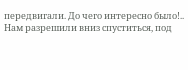передвигали. До чего интересно было!.. Нам разрешили вниз спуститься, под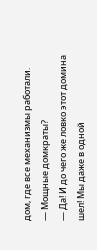дом, где все механизмы работали.
— Мощные домкраты?
— Да! И до чего же ловко этот домина шел! Мы даже в одной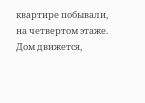квартире побывали, на четвертом этаже. Дом движется,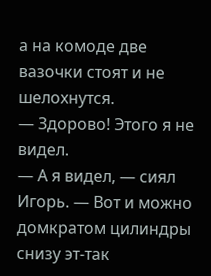а на комоде две вазочки стоят и не шелохнутся.
— Здорово! Этого я не видел.
— А я видел, — сиял Игорь. — Вот и можно домкратом цилиндры снизу эт-так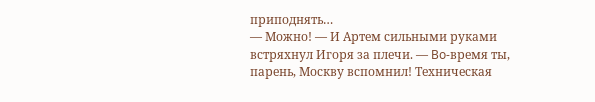приподнять…
— Можно! — И Артем сильными руками встряхнул Игоря за плечи. — Bo-время ты, парень, Москву вспомнил! Техническая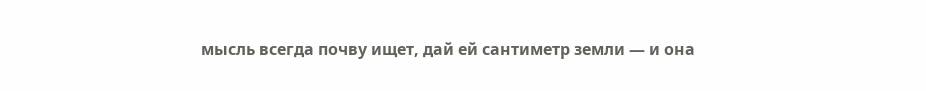мысль всегда почву ищет, дай ей сантиметр земли — и она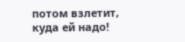потом взлетит, куда ей надо!